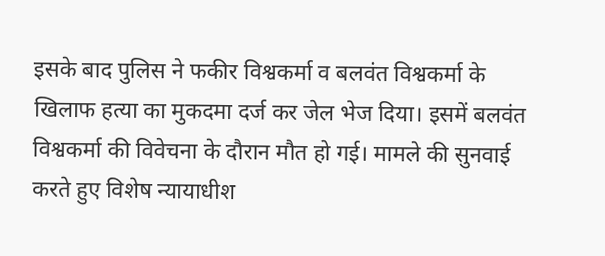इसके बाद पुलिस ने फकीर विश्वकर्मा व बलवंत विश्वकर्मा के खिलाफ हत्या का मुकदमा दर्ज कर जेल भेज दिया। इसमें बलवंत विश्वकर्मा की विवेचना के दौरान मौत हो गई। मामले की सुनवाई करते हुए विशेष न्यायाधीश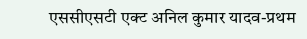एससीएसटी एक्ट अनिल कुमार यादव-प्रथम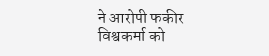ने आरोपी फकीर विश्वकर्मा को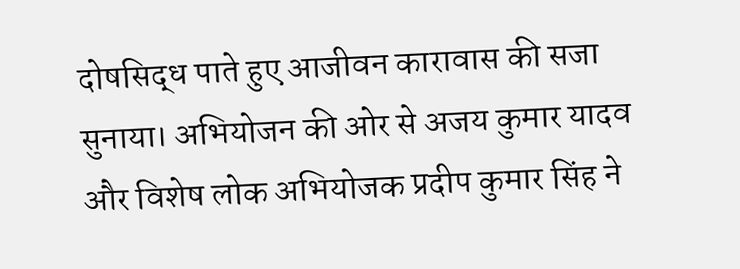दोषसिद्ध पाते हुए आजीवन कारावास की सजा सुनाया। अभियोजन की ओर से अजय कुमार यादव और विशेष लोक अभियोजक प्रदीप कुमार सिंह ने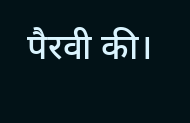पैरवी की।